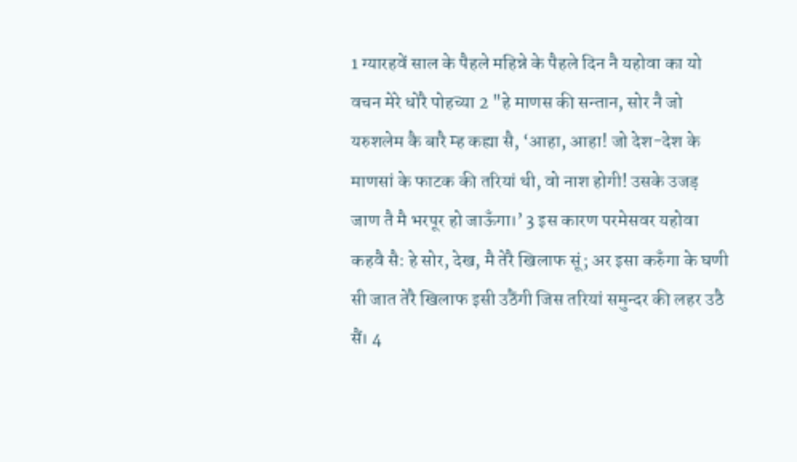1 ग्यारहवें साल के पैहले महिन्ने के पैहले दिन नै यहोवा का यो वचन मेरे धोरै पोहच्या 2 "हे माणस की सन्तान, सोर नै जो यरुशलेम कै बारै म्ह कह्या सै, ‘आहा, आहा! जो देश-देश के माणसां के फाटक की तरियां थी, वो नाश होगी! उसके उजड़ जाण तै मै भरपूर हो जाऊँगा।’ 3 इस कारण परमेसवर यहोवा कहवै सै: हे सोर, देख, मै तेरै खिलाफ सूं; अर इसा करुँगा के घणी सी जात तेरै खिलाफ इसी उठैंगी जिस तरियां समुन्दर की लहर उठै सैं। 4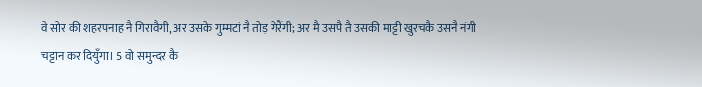वे सोर की शहरपनाह नै गिरावैगी, अर उसके गुम्मटां नै तोड़ गेरैंगी; अर मै उसपै तै उसकी माट्टी खुरचकै उसनै नंगी चट्टान कर दियुँगा। 5 वो समुन्दर कै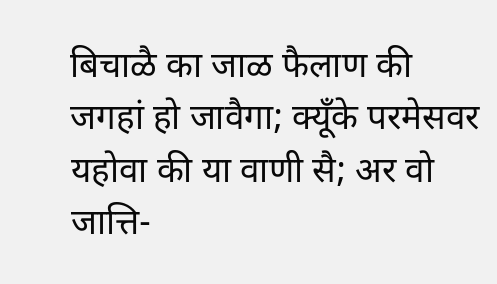बिचाळै का जाळ फैलाण की जगहां हो जावैगा; क्यूँके परमेसवर यहोवा की या वाणी सै; अर वो जात्ति-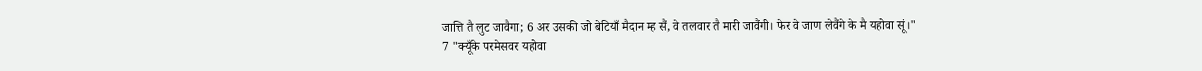जात्ति तै लुट जावैगा; 6 अर उसकी जो बेटियाँ मैदान म्ह सैं, वे तलवार तै मारी जावैंगी। फेर वे जाण लेवैंगे के मै यहोवा सूं।"
7 "क्यूँके परमेसवर यहोवा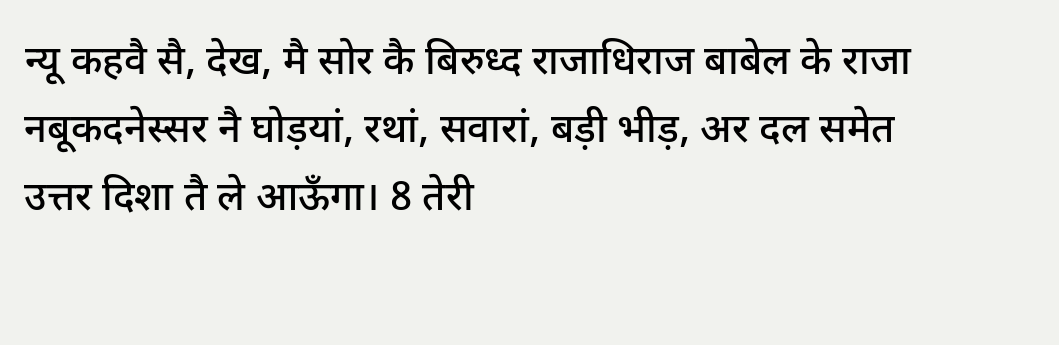न्यू कहवै सै, देख, मै सोर कै बिरुध्द राजाधिराज बाबेल के राजा नबूकदनेस्सर नै घोड़यां, रथां, सवारां, बड़ी भीड़, अर दल समेत उत्तर दिशा तै ले आऊँगा। 8 तेरी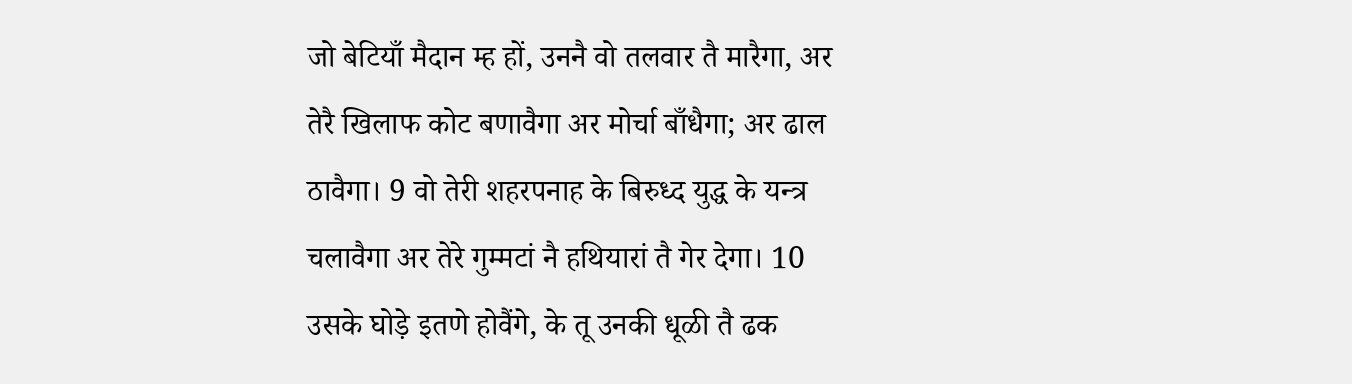जो बेटियाँ मैदान म्ह हों, उननै वो तलवार तै मारैगा, अर तेरै खिलाफ कोट बणावैगा अर मोर्चा बाँधैगा; अर ढाल ठावैगा। 9 वो तेरी शहरपनाह के बिरुध्द युद्ध के यन्त्र चलावैगा अर तेरे गुम्मटां नै हथियारां तै गेर देगा। 10 उसके घोड़े इतणे होवैंगे, के तू उनकी धूळी तै ढक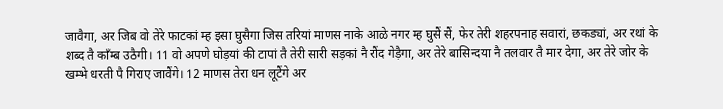जावैगा, अर जिब वो तेरे फाटकां म्ह इसा घुसैगा जिस तरियां माणस नाके आळे नगर म्ह घुसैं सैं, फेर तेरी शहरपनाह सवारां, छकड्यां, अर रथां के शब्द तै काँम्ब उठैगी। 11 वो अपणे घोड़यां की टापां तै तेरी सारी सड़कां नै रौंद गेड़ैगा, अर तेरे बासिन्दया नै तलवार तै मार देगा, अर तेरे जोर के खम्भे धरती पै गिराए जावैंगे। 12 माणस तेरा धन लूटैंगे अर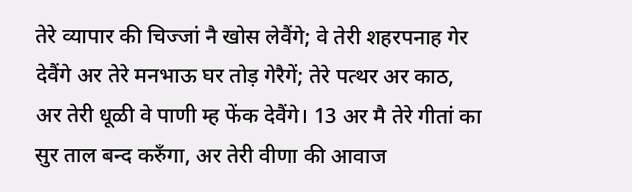तेरे व्यापार की चिज्जां नै खोस लेवैंगे; वे तेरी शहरपनाह गेर देवैंगे अर तेरे मनभाऊ घर तोड़ गेरैगें; तेरे पत्थर अर काठ, अर तेरी धूळी वे पाणी म्ह फेंक देवैंगे। 13 अर मै तेरे गीतां का सुर ताल बन्द करुँगा, अर तेरी वीणा की आवाज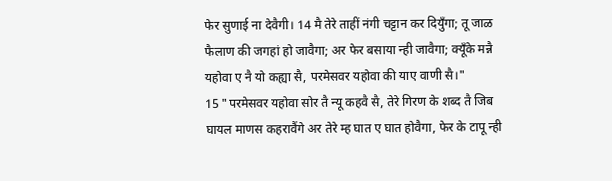फेर सुणाई ना देवैगी। 14 मै तेरे ताहीं नंगी चट्टान कर दियुँगा; तू जाळ फैलाण की जगहां हो जावैगा; अर फेर बसाया न्ही जावैगा; क्यूँके मन्नै यहोवा ए नै यो कह्या सै, परमेसवर यहोवा की याए वाणी सै।"
15 "परमेसवर यहोवा सोर तै न्यू कहवै सै, तेरे गिरण के शब्द तै जिब घायल माणस कहरावैंगे अर तेरे म्ह घात ए घात होवैगा, फेर के टापू न्ही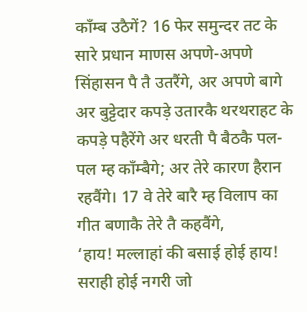काँम्ब उठैगें? 16 फेर समुन्दर तट के सारे प्रधान माणस अपणे-अपणे सिंहासन पै तै उतरैंगे, अर अपणे बागे अर बुट्टेदार कपड़े उतारकै थरथराहट के कपड़े पहैरेंगे अर धरती पै बैठकै पल-पल म्ह काँम्बैगे; अर तेरे कारण हैरान रहवैंगे। 17 वे तेरे बारै म्ह विलाप का गीत बणाकै तेरे तै कहवैंगे,
‘हाय! मल्लाहां की बसाई होई हाय!
सराही होई नगरी जो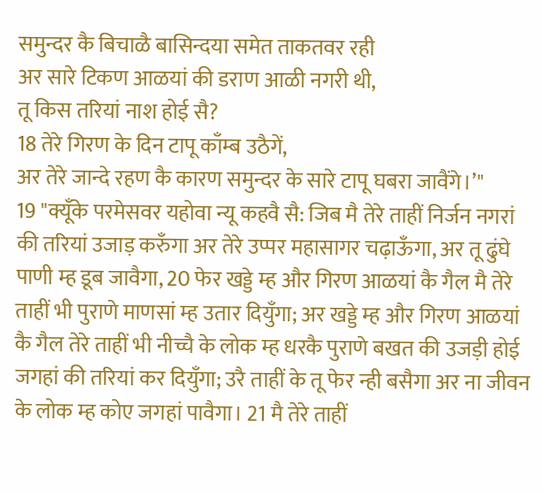समुन्दर कै बिचाळै बासिन्दया समेत ताकतवर रही
अर सारे टिकण आळयां की डराण आळी नगरी थी,
तू किस तरियां नाश होई सै?
18 तेरे गिरण के दिन टापू काँम्ब उठैगें,
अर तेरे जान्दे रहण कै कारण समुन्दर के सारे टापू घबरा जावैंगे।’"
19 "क्यूँके परमेसवर यहोवा न्यू कहवै सै: जिब मै तेरे ताहीं निर्जन नगरां की तरियां उजाड़ करुँगा अर तेरे उप्पर महासागर चढ़ाऊँगा, अर तू ढुंघे पाणी म्ह डूब जावैगा, 20 फेर खड्डे म्ह और गिरण आळयां कै गैल मै तेरे ताहीं भी पुराणे माणसां म्ह उतार दियुँगा; अर खड्डे म्ह और गिरण आळयां कै गैल तेरे ताहीं भी नीच्चै के लोक म्ह धरकै पुराणे बखत की उजड़ी होई जगहां की तरियां कर दियुँगा; उरै ताहीं के तू फेर न्ही बसैगा अर ना जीवन के लोक म्ह कोए जगहां पावैगा। 21 मै तेरे ताहीं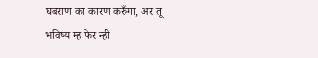घबराण का कारण करुँगा, अर तू भविष्य म्ह फेर न्ही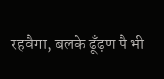रहवैगा, बलके ढूँढ़ण पै भी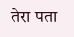तेरा पता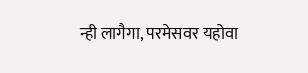न्ही लागैगा, परमेसवर यहोवा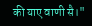की याए वाणी सै।"